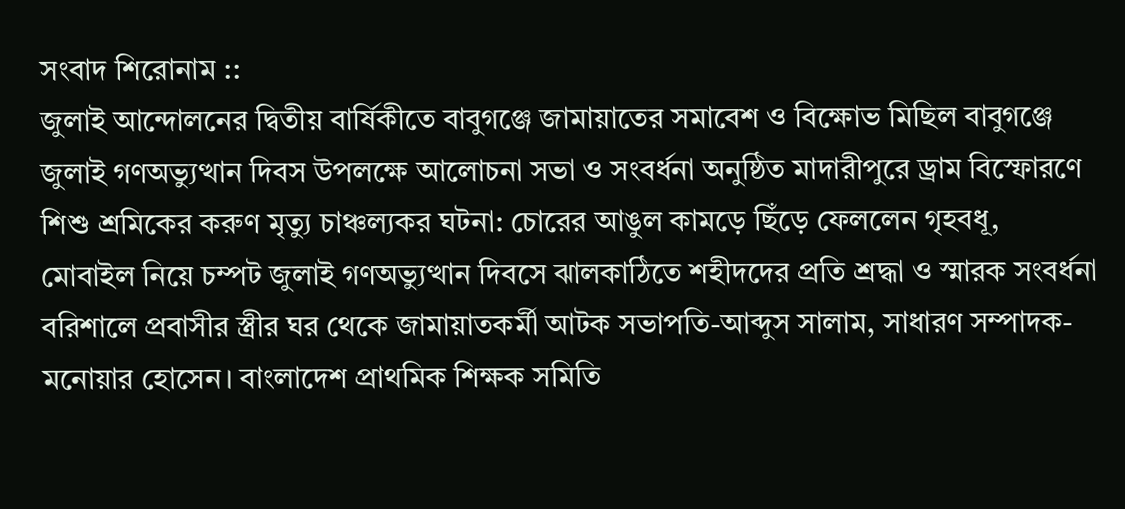সংবাদ শিরোনাম ::
জুলাই আন্দোলনের দ্বিতীয় বার্ষিকীতে বাবুগঞ্জে জামায়াতের সমাবেশ ও বিক্ষোভ মিছিল বাবুগঞ্জে জুলাই গণঅভ্যুত্থান দিবস উপলক্ষে আলোচনা সভা ও সংবর্ধনা অনুষ্ঠিত মাদারীপুরে ড্রাম বিস্ফোরণে শিশু শ্রমিকের করুণ মৃত্যু চাঞ্চল্যকর ঘটনা: চোরের আঙুল কামড়ে ছিঁড়ে ফেললেন গৃহবধূ, মোবাইল নিয়ে চম্পট জুলাই গণঅভ্যুত্থান দিবসে ঝালকাঠিতে শহীদদের প্রতি শ্রদ্ধা ও স্মারক সংবর্ধনা বরিশালে প্রবাসীর স্ত্রীর ঘর থেকে জামায়াতকর্মী আটক সভাপতি-আব্দুস সালাম, সাধারণ সম্পাদক- মনোয়ার হোসেন। বাংলাদেশ প্রাথমিক শিক্ষক সমিতি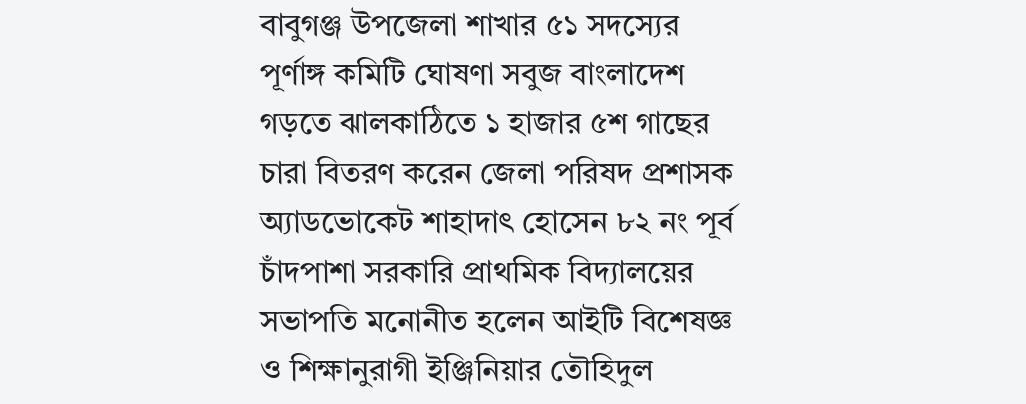বাবুগঞ্জ উপজেলা শাখার ৫১ সদস্যের পূর্ণাঙ্গ কমিটি ঘোষণা সবুজ বাংলাদেশ গড়তে ঝালকাঠিতে ১ হাজার ৫শ গাছের চারা বিতরণ করেন জেলা পরিষদ প্রশাসক অ্যাডভোকেট শাহাদাৎ হোসেন ৮২ নং পূর্ব চাঁদপাশা সরকারি প্রাথমিক বিদ্যালয়ের সভাপতি মনোনীত হলেন আইটি বিশেষজ্ঞ ও শিক্ষানুরাগী ইঞ্জিনিয়ার তৌহিদুল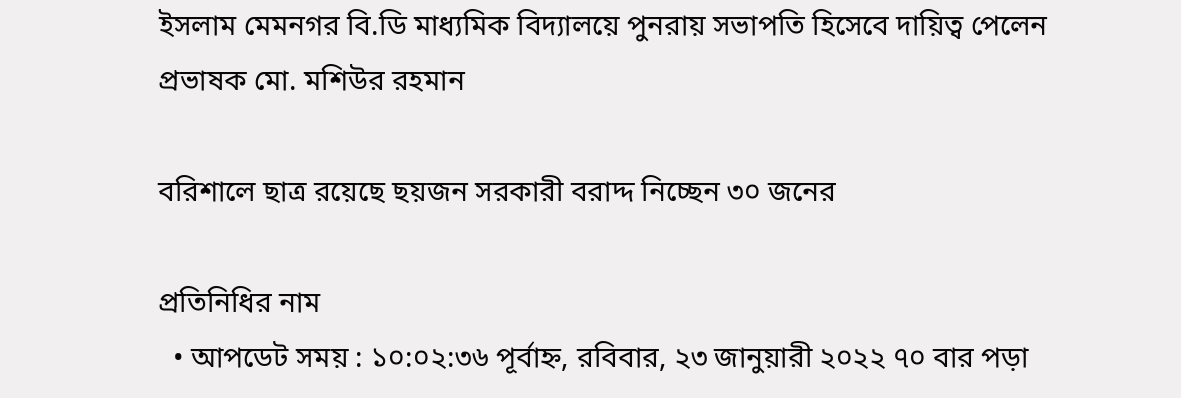ইসলাম মেমনগর বি.ডি মাধ্যমিক বিদ্যালয়ে পুনরায় সভাপতি হিসেবে দায়িত্ব পেলেন প্রভাষক মো. মশিউর রহমান

বরিশালে ছাত্র রয়েছে ছয়জন সরকারী বরাদ্দ নিচ্ছেন ৩০ জনের

প্রতিনিধির নাম
  • আপডেট সময় : ১০:০২:৩৬ পূর্বাহ্ন, রবিবার, ২৩ জানুয়ারী ২০২২ ৭০ বার পড়া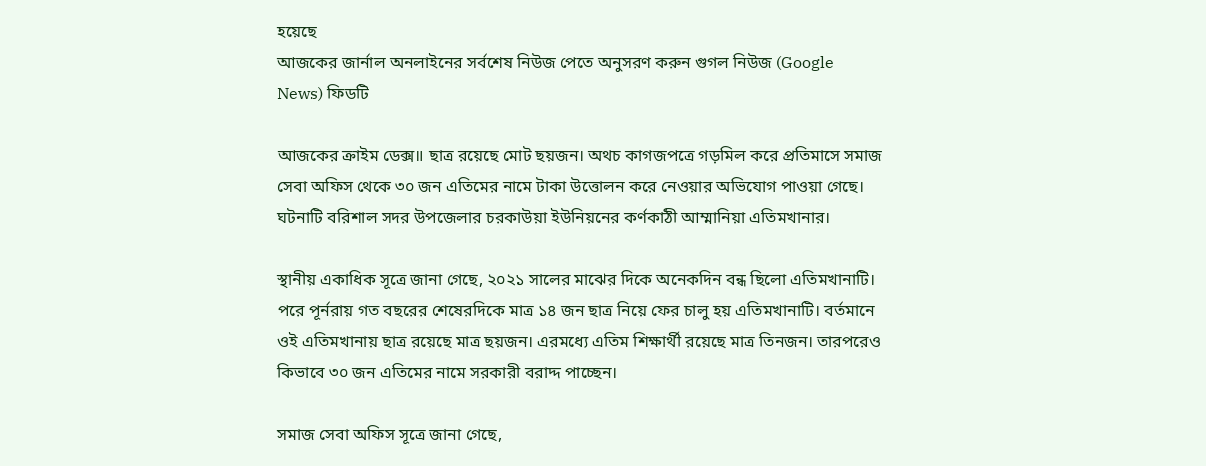হয়েছে
আজকের জার্নাল অনলাইনের সর্বশেষ নিউজ পেতে অনুসরণ করুন গুগল নিউজ (Google News) ফিডটি

আজকের ক্রাইম ডেক্স॥ ছাত্র রয়েছে মোট ছয়জন। অথচ কাগজপত্রে গড়মিল করে প্রতিমাসে সমাজ সেবা অফিস থেকে ৩০ জন এতিমের নামে টাকা উত্তোলন করে নেওয়ার অভিযোগ পাওয়া গেছে। ঘটনাটি বরিশাল সদর উপজেলার চরকাউয়া ইউনিয়নের কর্ণকাঠী আম্মানিয়া এতিমখানার।

স্থানীয় একাধিক সূত্রে জানা গেছে, ২০২১ সালের মাঝের দিকে অনেকদিন বন্ধ ছিলো এতিমখানাটি। পরে পূর্নরায় গত বছরের শেষেরদিকে মাত্র ১৪ জন ছাত্র নিয়ে ফের চালু হয় এতিমখানাটি। বর্তমানে ওই এতিমখানায় ছাত্র রয়েছে মাত্র ছয়জন। এরমধ্যে এতিম শিক্ষার্থী রয়েছে মাত্র তিনজন। তারপরেও কিভাবে ৩০ জন এতিমের নামে সরকারী বরাদ্দ পাচ্ছেন।

সমাজ সেবা অফিস সূত্রে জানা গেছে,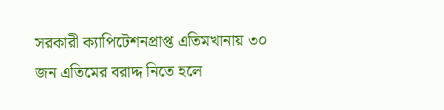সরকারী ক্যাপিটেশনপ্রাপ্ত এতিমখানায় ৩০ জন এতিমের বরাদ্দ নিতে হলে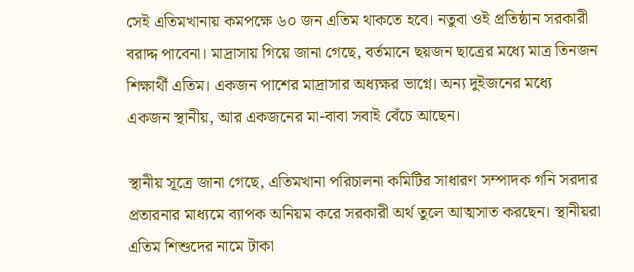সেই এতিমখানায় কমপক্ষে ৬০ জন এতিম থাকতে হবে। নতুবা ওই প্রতিষ্ঠান সরকারী বরাদ্দ পাবেনা। মাদ্রাসায় গিয়ে জানা গেছে, বর্তমানে ছয়জন ছাত্রের মধ্যে মাত্র তিনজন শিক্ষার্থী এতিম। একজন পাশের মাদ্রাসার অধ্যক্ষর ভাগ্নে। অন্য দুইজনের মধ্যে একজন স্থানীয়, আর একজনের মা-বাবা সবাই বেঁচে আছেন।

স্থানীয় সূত্রে জানা গেছে, এতিমখানা পরিচালনা কমিটির সাধারণ সম্পাদক গনি সরদার প্রতারনার মাধ্যমে ব্যাপক অনিয়ম করে সরকারী অর্থ তুলে আত্মসাত করছেন। স্থানীয়রা এতিম শিশুদের নামে টাকা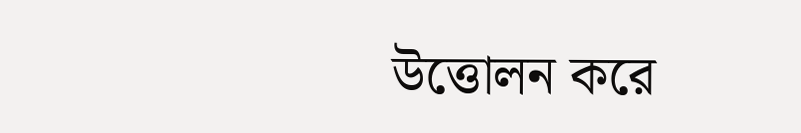উত্তোলন করে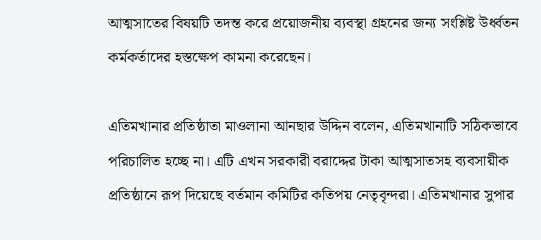আত্মসাতের বিষয়টি তদন্ত করে প্রয়োজনীয় ব্যবস্থা গ্রহনের জন্য সংশ্লিষ্ট উর্ধ্বতন কর্মকর্তাদের হস্তক্ষেপ কামনা করেছেন।

এতিমখানার প্রতিষ্ঠাতা মাওলানা আনছার উদ্দিন বলেন, এতিমখানাটি সঠিকভাবে পরিচালিত হচ্ছে না। এটি এখন সরকারী বরাদ্দের টাকা আত্মসাতসহ ব্যবসায়ীক প্রতিষ্ঠানে রূপ দিয়েছে বর্তমান কমিটির কতিপয় নেতৃবৃন্দরা। এতিমখানার সুপার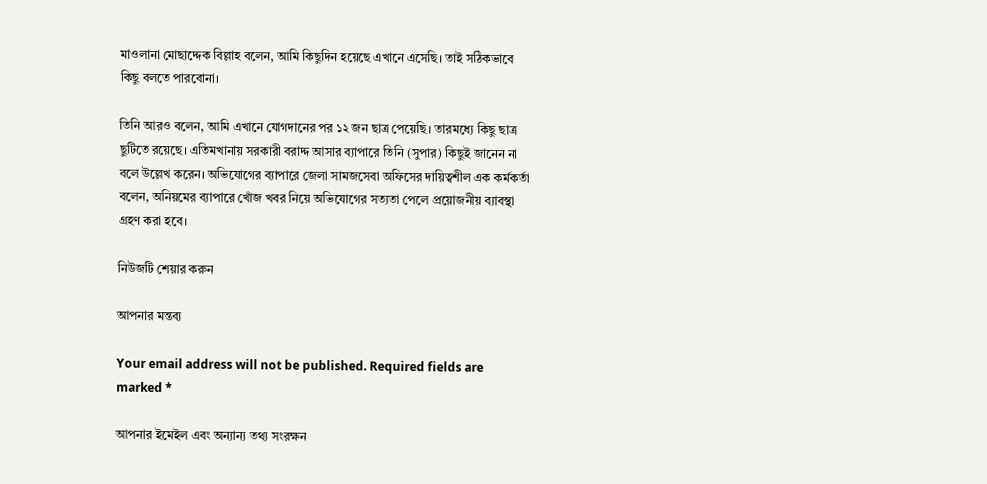মাওলানা মোছাদ্দেক বিল্লাহ বলেন, আমি কিছুদিন হয়েছে এখানে এসেছি। তাই সঠিকভাবে কিছু বলতে পারবোনা।

তিনি আরও বলেন, আমি এখানে যোগদানের পর ১২ জন ছাত্র পেয়েছি। তারমধ্যে কিছু ছাত্র ছুটিতে রয়েছে। এতিমখানায় সরকারী বরাদ্দ আসার ব্যাপারে তিনি (সুপার) কিছুই জানেন না বলে উল্লেখ করেন। অভিযোগের ব্যাপারে জেলা সামজসেবা অফিসের দায়িত্বশীল এক কর্মকর্তা বলেন, অনিয়মের ব্যাপারে খোঁজ খবর নিয়ে অভিযোগের সত্যতা পেলে প্রয়োজনীয় ব্যাবস্থা গ্রহণ করা হবে।

নিউজটি শেয়ার করুন

আপনার মন্তব্য

Your email address will not be published. Required fields are marked *

আপনার ইমেইল এবং অন্যান্য তথ্য সংরক্ষন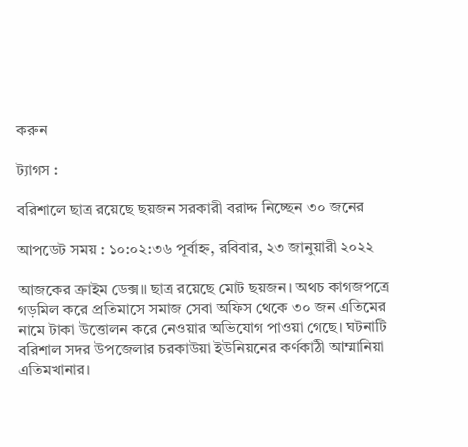করুন

ট্যাগস :

বরিশালে ছাত্র রয়েছে ছয়জন সরকারী বরাদ্দ নিচ্ছেন ৩০ জনের

আপডেট সময় : ১০:০২:৩৬ পূর্বাহ্ন, রবিবার, ২৩ জানুয়ারী ২০২২

আজকের ক্রাইম ডেক্স॥ ছাত্র রয়েছে মোট ছয়জন। অথচ কাগজপত্রে গড়মিল করে প্রতিমাসে সমাজ সেবা অফিস থেকে ৩০ জন এতিমের নামে টাকা উত্তোলন করে নেওয়ার অভিযোগ পাওয়া গেছে। ঘটনাটি বরিশাল সদর উপজেলার চরকাউয়া ইউনিয়নের কর্ণকাঠী আম্মানিয়া এতিমখানার।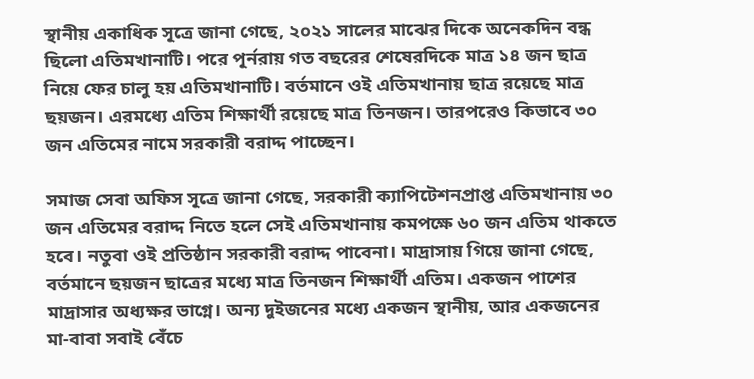স্থানীয় একাধিক সূত্রে জানা গেছে, ২০২১ সালের মাঝের দিকে অনেকদিন বন্ধ ছিলো এতিমখানাটি। পরে পূর্নরায় গত বছরের শেষেরদিকে মাত্র ১৪ জন ছাত্র নিয়ে ফের চালু হয় এতিমখানাটি। বর্তমানে ওই এতিমখানায় ছাত্র রয়েছে মাত্র ছয়জন। এরমধ্যে এতিম শিক্ষার্থী রয়েছে মাত্র তিনজন। তারপরেও কিভাবে ৩০ জন এতিমের নামে সরকারী বরাদ্দ পাচ্ছেন।

সমাজ সেবা অফিস সূত্রে জানা গেছে, সরকারী ক্যাপিটেশনপ্রাপ্ত এতিমখানায় ৩০ জন এতিমের বরাদ্দ নিতে হলে সেই এতিমখানায় কমপক্ষে ৬০ জন এতিম থাকতে হবে। নতুবা ওই প্রতিষ্ঠান সরকারী বরাদ্দ পাবেনা। মাদ্রাসায় গিয়ে জানা গেছে, বর্তমানে ছয়জন ছাত্রের মধ্যে মাত্র তিনজন শিক্ষার্থী এতিম। একজন পাশের মাদ্রাসার অধ্যক্ষর ভাগ্নে। অন্য দুইজনের মধ্যে একজন স্থানীয়, আর একজনের মা-বাবা সবাই বেঁচে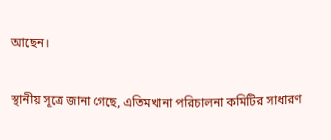আছেন।

স্থানীয় সূত্রে জানা গেছে, এতিমখানা পরিচালনা কমিটির সাধারণ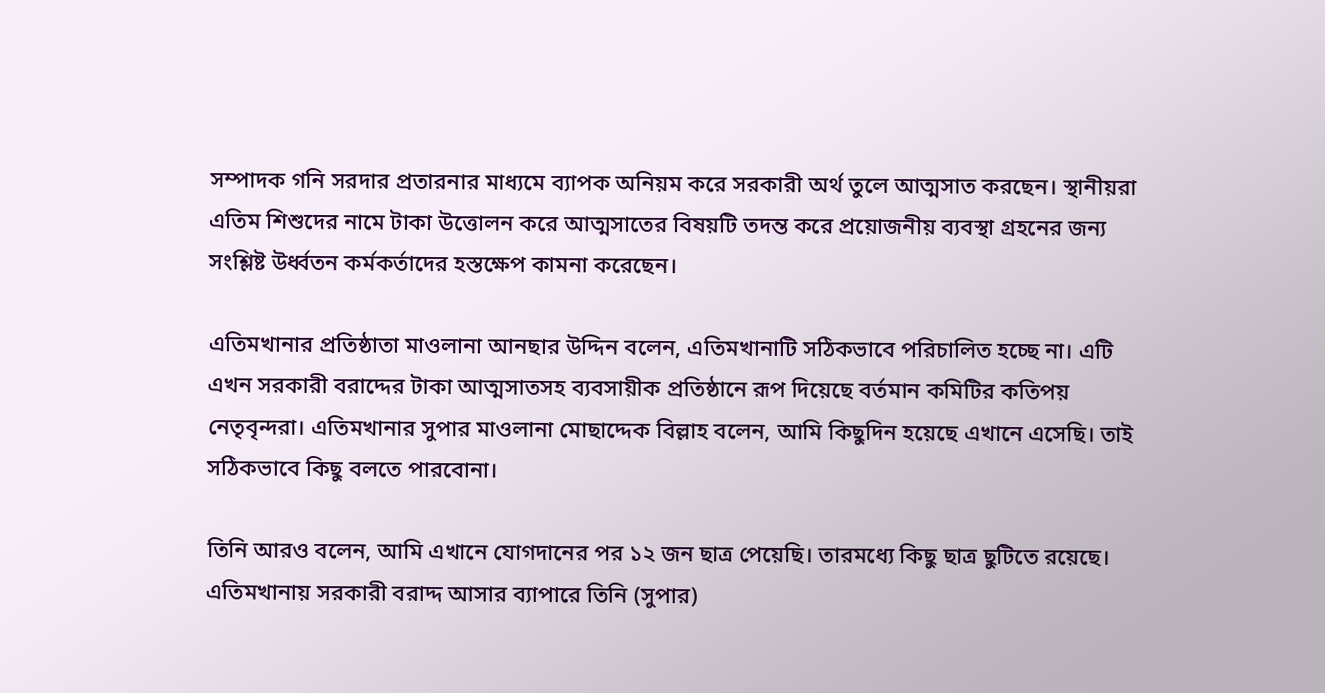সম্পাদক গনি সরদার প্রতারনার মাধ্যমে ব্যাপক অনিয়ম করে সরকারী অর্থ তুলে আত্মসাত করছেন। স্থানীয়রা এতিম শিশুদের নামে টাকা উত্তোলন করে আত্মসাতের বিষয়টি তদন্ত করে প্রয়োজনীয় ব্যবস্থা গ্রহনের জন্য সংশ্লিষ্ট উর্ধ্বতন কর্মকর্তাদের হস্তক্ষেপ কামনা করেছেন।

এতিমখানার প্রতিষ্ঠাতা মাওলানা আনছার উদ্দিন বলেন, এতিমখানাটি সঠিকভাবে পরিচালিত হচ্ছে না। এটি এখন সরকারী বরাদ্দের টাকা আত্মসাতসহ ব্যবসায়ীক প্রতিষ্ঠানে রূপ দিয়েছে বর্তমান কমিটির কতিপয় নেতৃবৃন্দরা। এতিমখানার সুপার মাওলানা মোছাদ্দেক বিল্লাহ বলেন, আমি কিছুদিন হয়েছে এখানে এসেছি। তাই সঠিকভাবে কিছু বলতে পারবোনা।

তিনি আরও বলেন, আমি এখানে যোগদানের পর ১২ জন ছাত্র পেয়েছি। তারমধ্যে কিছু ছাত্র ছুটিতে রয়েছে। এতিমখানায় সরকারী বরাদ্দ আসার ব্যাপারে তিনি (সুপার)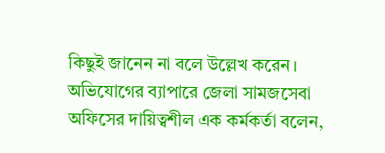কিছুই জানেন না বলে উল্লেখ করেন। অভিযোগের ব্যাপারে জেলা সামজসেবা অফিসের দায়িত্বশীল এক কর্মকর্তা বলেন,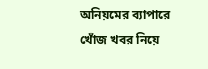অনিয়মের ব্যাপারে খোঁজ খবর নিয়ে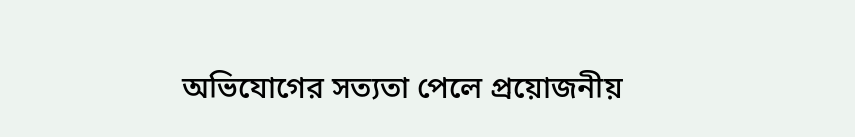অভিযোগের সত্যতা পেলে প্রয়োজনীয়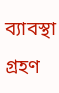ব্যাবস্থা গ্রহণ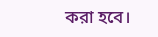করা হবে।